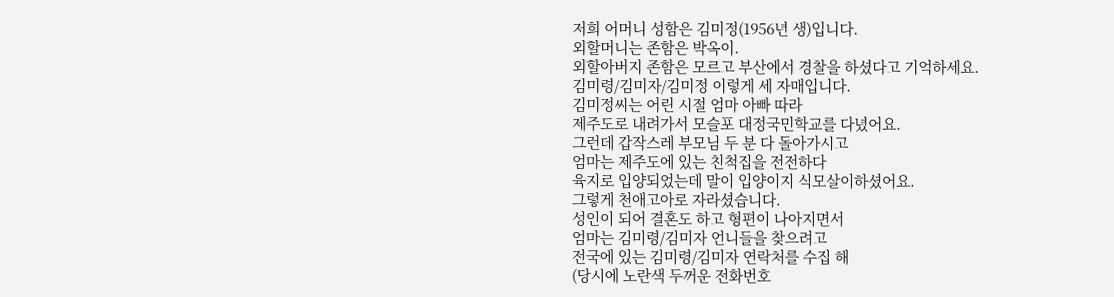저희 어머니 성함은 김미정(1956년 생)입니다.
외할머니는 존함은 박옥이.
외할아버지 존함은 모르고 부산에서 경찰을 하셨다고 기억하세요.
김미령/김미자/김미정 이렇게 세 자매입니다.
김미정씨는 어린 시절 엄마 아빠 따라
제주도로 내려가서 모슬포 대정국민학교를 다녔어요.
그런데 갑작스레 부모님 두 분 다 돌아가시고
엄마는 제주도에 있는 친척집을 전전하다
육지로 입양되었는데 말이 입양이지 식모살이하셨어요.
그렇게 천애고아로 자라셨습니다.
성인이 되어 결혼도 하고 형편이 나아지면서
엄마는 김미령/김미자 언니들을 찾으려고
전국에 있는 김미령/김미자 연락처를 수집 해
(당시에 노란색 두꺼운 전화번호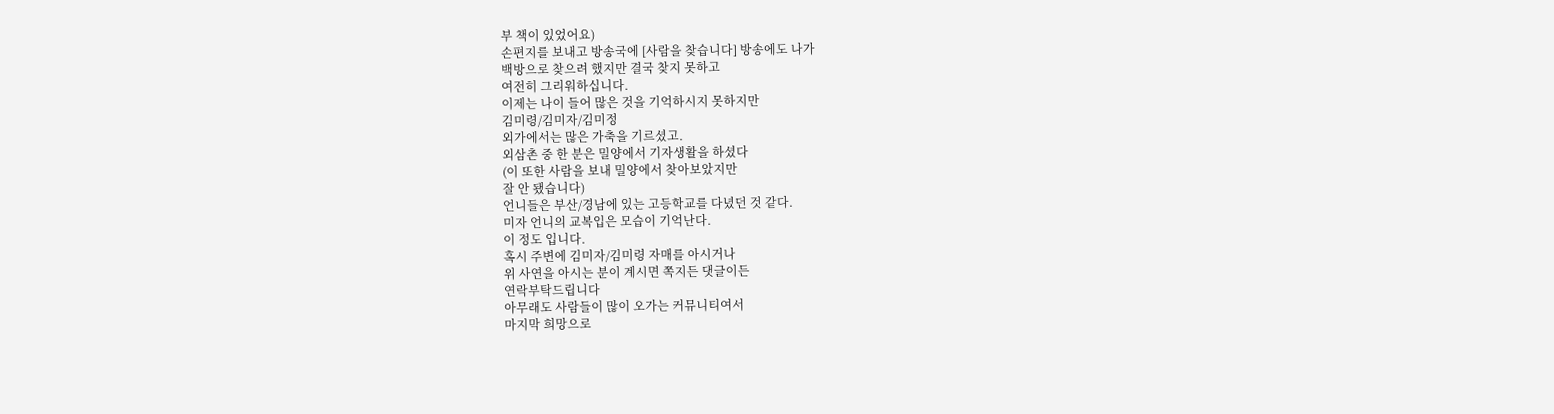부 책이 있었어요)
손편지를 보내고 방송국에 [사람을 찾습니다] 방송에도 나가
백방으로 찾으려 했지만 결국 찾지 못하고
여전히 그리워하십니다.
이제는 나이 들어 많은 것을 기억하시지 못하지만
김미령/김미자/김미정
외가에서는 많은 가축을 기르셨고.
외삼촌 중 한 분은 밀양에서 기자생활을 하셨다
(이 또한 사람을 보내 밀양에서 찾아보았지만
잘 안 됐습니다)
언니들은 부산/경남에 있는 고등학교를 다녔던 것 같다.
미자 언니의 교복입은 모습이 기억난다.
이 정도 입니다.
혹시 주변에 김미자/김미령 자매를 아시거나
위 사연을 아시는 분이 계시면 쪽지든 댓글이든
연락부탁드립니다
아무래도 사람들이 많이 오가는 커뮤니티여서
마지막 희망으로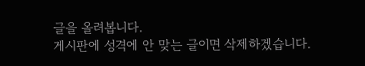글을 올려봅니다.
게시판에 성격에 안 맞는 글이면 삭제하겠습니다.